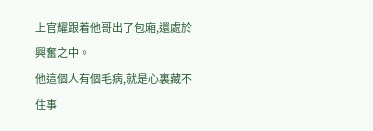上官耀跟着他哥出了包廂,還處於興奮之中。
他這個人有個毛病,就是心裏藏不住事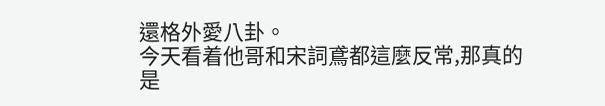還格外愛八卦。
今天看着他哥和宋詞鳶都這麼反常,那真的是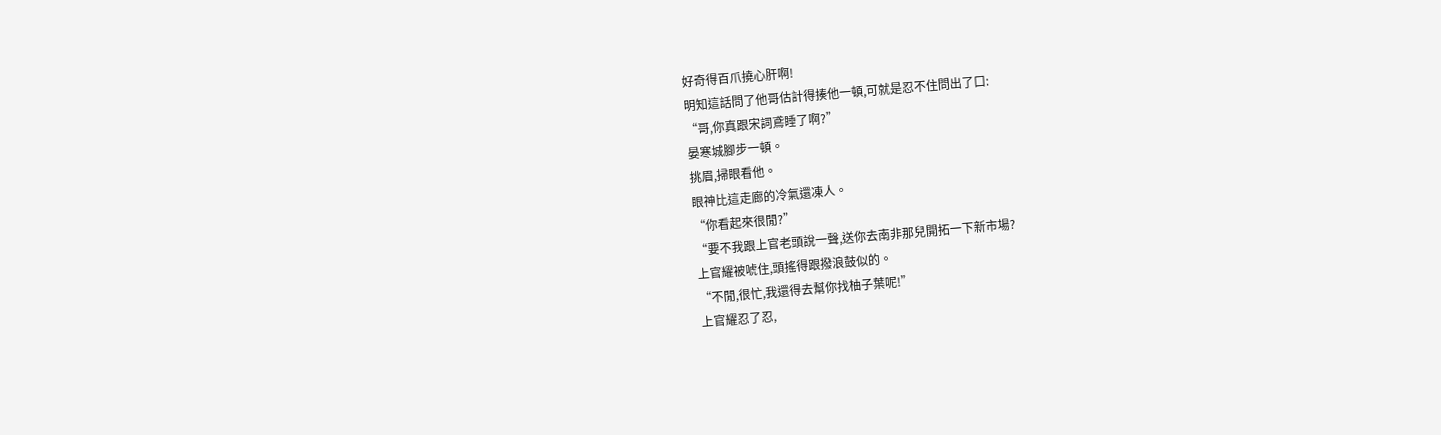好奇得百爪撓心肝啊!
明知這話問了他哥估計得揍他一頓,可就是忍不住問出了口:
“哥,你真跟宋詞鳶睡了啊?”
晏寒城腳步一頓。
挑眉,掃眼看他。
眼神比這走廊的冷氣還凍人。
“你看起來很閒?”
“要不我跟上官老頭說一聲,送你去南非那兒開拓一下新市場?
上官耀被唬住,頭搖得跟撥浪鼓似的。
“不閒,很忙,我還得去幫你找柚子葉呢!”
上官耀忍了忍,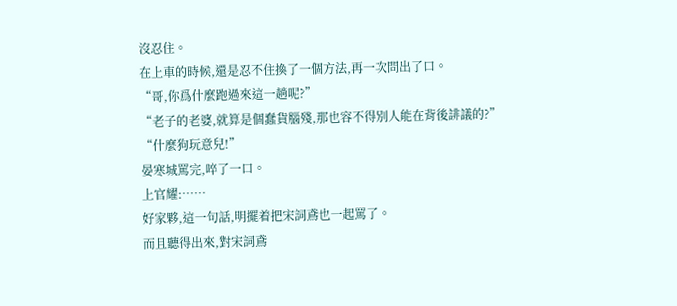沒忍住。
在上車的時候,還是忍不住換了一個方法,再一次問出了口。
“哥,你爲什麼跑過來這一趟呢?”
“老子的老婆,就算是個蠢貨腦殘,那也容不得別人能在背後誹議的?”
“什麼狗玩意兒!”
晏寒城罵完,啐了一口。
上官耀:……
好家夥,這一句話,明擺着把宋詞鳶也一起罵了。
而且聽得出來,對宋詞鳶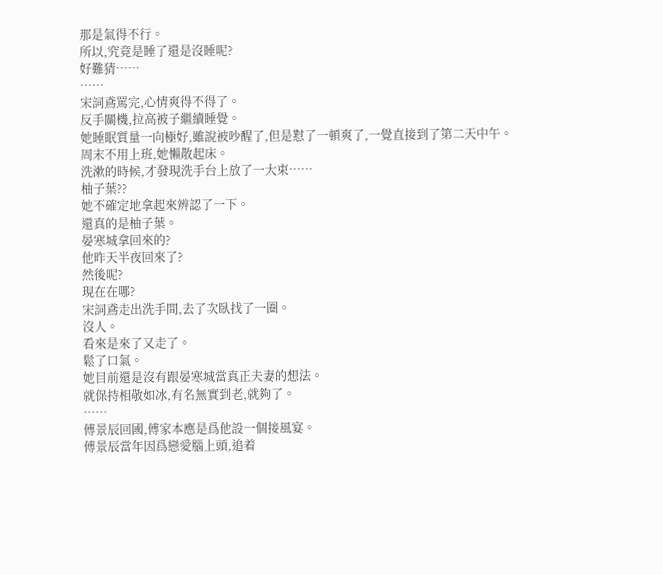那是氣得不行。
所以,究竟是睡了還是沒睡呢?
好難猜……
……
宋詞鳶罵完,心情爽得不得了。
反手關機,拉高被子繼續睡覺。
她睡眠質量一向極好,雖說被吵醒了,但是懟了一頓爽了,一覺直接到了第二天中午。
周末不用上班,她懶散起床。
洗漱的時候,才發現洗手台上放了一大束……
柚子葉??
她不確定地拿起來辨認了一下。
還真的是柚子葉。
晏寒城拿回來的?
他昨天半夜回來了?
然後呢?
現在在哪?
宋詞鳶走出洗手間,去了次臥找了一圈。
沒人。
看來是來了又走了。
鬆了口氣。
她目前還是沒有跟晏寒城當真正夫妻的想法。
就保持相敬如冰,有名無實到老,就夠了。
……
傅景辰回國,傅家本應是爲他設一個接風宴。
傅景辰當年因爲戀愛腦上頭,追着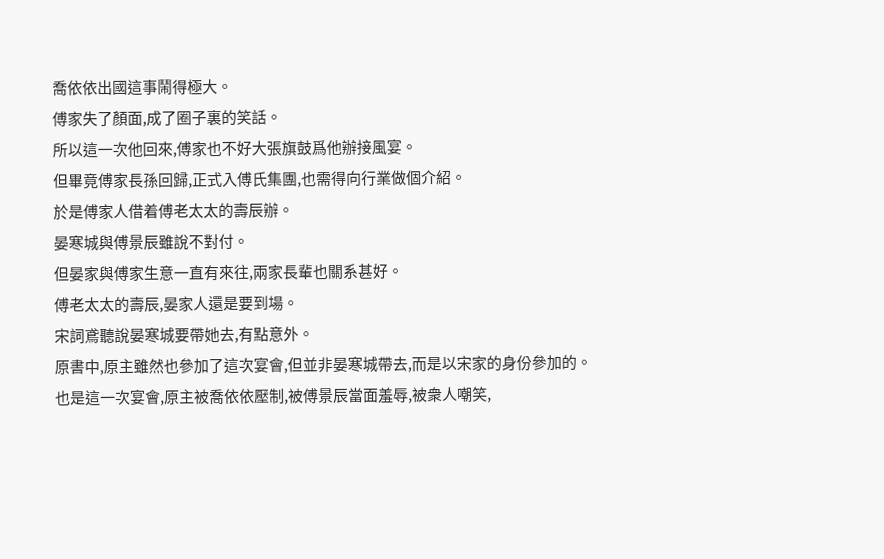喬依依出國這事鬧得極大。
傅家失了顏面,成了圈子裏的笑話。
所以這一次他回來,傅家也不好大張旗鼓爲他辦接風宴。
但畢竟傅家長孫回歸,正式入傅氏集團,也需得向行業做個介紹。
於是傅家人借着傅老太太的壽辰辦。
晏寒城與傅景辰雖說不對付。
但晏家與傅家生意一直有來往,兩家長輩也關系甚好。
傅老太太的壽辰,晏家人還是要到場。
宋詞鳶聽說晏寒城要帶她去,有點意外。
原書中,原主雖然也參加了這次宴會,但並非晏寒城帶去,而是以宋家的身份參加的。
也是這一次宴會,原主被喬依依壓制,被傅景辰當面羞辱,被衆人嘲笑,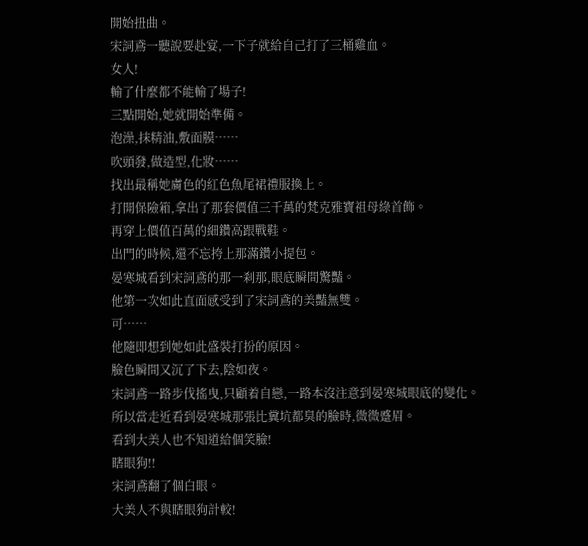開始扭曲。
宋詞鳶一聽說要赴宴,一下子就給自己打了三桶雞血。
女人!
輸了什麼都不能輸了場子!
三點開始,她就開始準備。
泡澡,抹精油,敷面膜……
吹頭發,做造型,化妝……
找出最稱她膚色的紅色魚尾裙禮服換上。
打開保險箱,拿出了那套價值三千萬的梵克雅寶祖母綠首飾。
再穿上價值百萬的細鑽高跟戰鞋。
出門的時候,還不忘挎上那滿鑽小提包。
晏寒城看到宋詞鳶的那一刹那,眼底瞬間驚豔。
他第一次如此直面感受到了宋詞鳶的美豔無雙。
可……
他隨即想到她如此盛裝打扮的原因。
臉色瞬間又沉了下去,陰如夜。
宋詞鳶一路步伐搖曳,只顧着自戀,一路本沒注意到晏寒城眼底的變化。
所以當走近看到晏寒城那張比糞坑都臭的臉時,微微蹙眉。
看到大美人也不知道給個笑臉!
瞎眼狗!!
宋詞鳶翻了個白眼。
大美人不與瞎眼狗計較!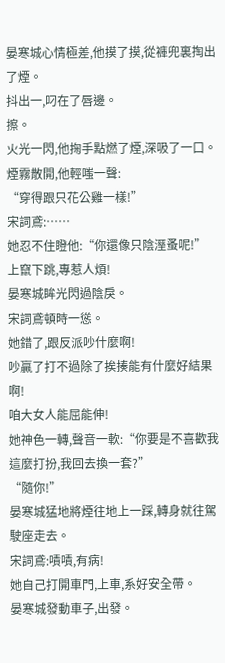晏寒城心情極差,他摸了摸,從褲兜裏掏出了煙。
抖出一,叼在了唇邊。
擦。
火光一閃,他掬手點燃了煙,深吸了一口。
煙霧散開,他輕嗤一聲:
“穿得跟只花公雞一樣!”
宋詞鳶:……
她忍不住瞪他:“你還像只陰溼蚤呢!”
上竄下跳,專惹人煩!
晏寒城眸光閃過陰戾。
宋詞鳶頓時一慫。
她錯了,跟反派吵什麼啊!
吵贏了打不過除了挨揍能有什麼好結果啊!
咱大女人能屈能伸!
她神色一轉,聲音一軟:“你要是不喜歡我這麼打扮,我回去換一套?”
“隨你!”
晏寒城猛地將煙往地上一踩,轉身就往駕駛座走去。
宋詞鳶:嘖嘖,有病!
她自己打開車門,上車,系好安全帶。
晏寒城發動車子,出發。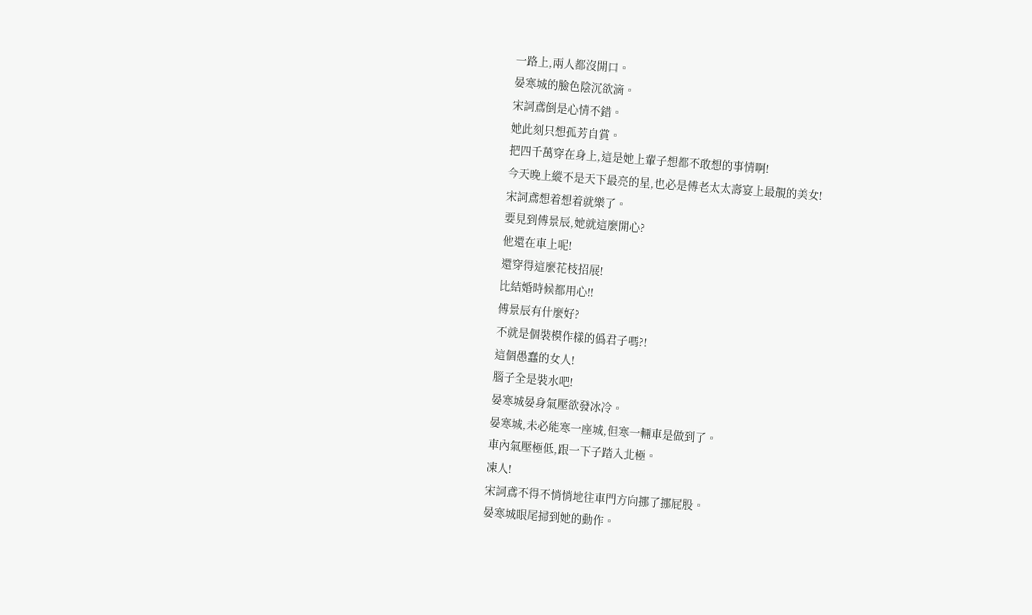一路上,兩人都沒開口。
晏寒城的臉色陰沉欲滴。
宋詞鳶倒是心情不錯。
她此刻只想孤芳自賞。
把四千萬穿在身上,這是她上輩子想都不敢想的事情啊!
今天晚上縱不是天下最亮的星,也必是傅老太太壽宴上最靚的美女!
宋詞鳶想着想着就樂了。
要見到傅景辰,她就這麼開心?
他還在車上呢!
還穿得這麼花枝招展!
比結婚時候都用心!!
傅景辰有什麼好?
不就是個裝模作樣的僞君子嗎?!
這個愚蠢的女人!
腦子全是裝水吧!
晏寒城晏身氣壓欲發冰冷。
晏寒城,未必能寒一座城,但寒一輛車是做到了。
車內氣壓極低,跟一下子踏入北極。
凍人!
宋詞鳶不得不悄悄地往車門方向挪了挪屁股。
晏寒城眼尾掃到她的動作。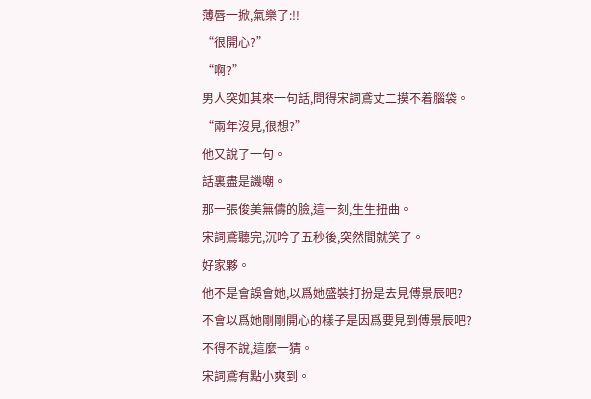薄唇一掀,氣樂了:!!
“很開心?”
“啊?”
男人突如其來一句話,問得宋詞鳶丈二摸不着腦袋。
“兩年沒見,很想?”
他又說了一句。
話裏盡是譏嘲。
那一張俊美無儔的臉,這一刻,生生扭曲。
宋詞鳶聽完,沉吟了五秒後,突然間就笑了。
好家夥。
他不是會誤會她,以爲她盛裝打扮是去見傅景辰吧?
不會以爲她剛剛開心的樣子是因爲要見到傅景辰吧?
不得不說,這麼一猜。
宋詞鳶有點小爽到。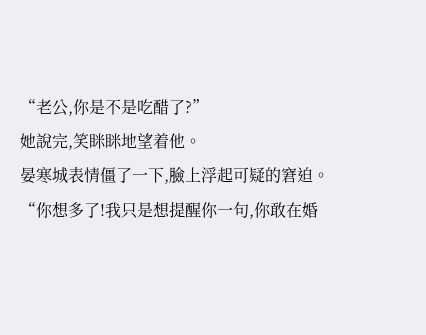“老公,你是不是吃醋了?”
她說完,笑眯眯地望着他。
晏寒城表情僵了一下,臉上浮起可疑的窘迫。
“你想多了!我只是想提醒你一句,你敢在婚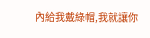內給我戴綠帽,我就讓你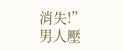消失!”
男人壓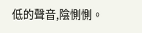低的聲音,陰惻惻。